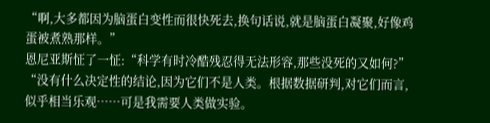“啊,大多都因为脑蛋白变性而很快死去,换句话说,就是脑蛋白凝聚,好像鸡蛋被煮熟那样。”
恩尼亚斯怔了一怔:“科学有时冷酷残忍得无法形容,那些没死的又如何?”
“没有什么决定性的结论,因为它们不是人类。根据数据研判,对它们而言,似乎相当乐观……可是我需要人类做实验。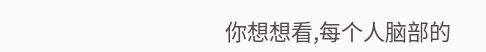你想想看,每个人脑部的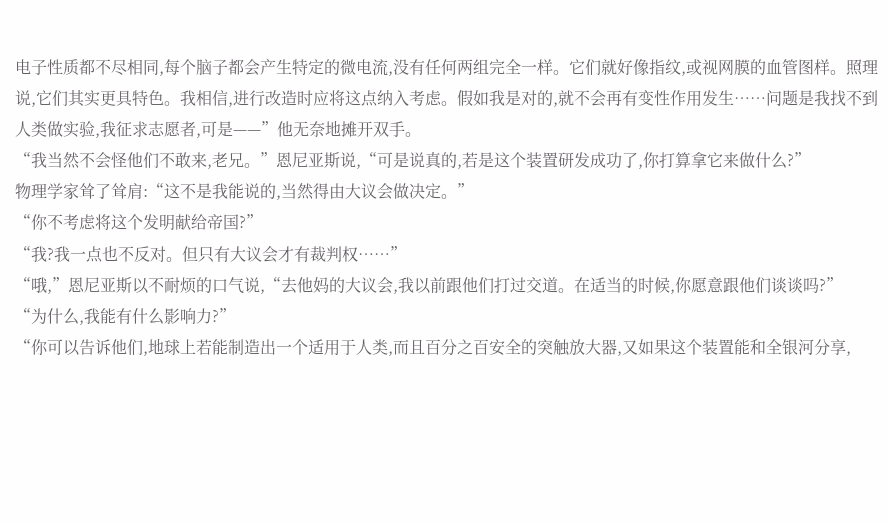电子性质都不尽相同,每个脑子都会产生特定的微电流,没有任何两组完全一样。它们就好像指纹,或视网膜的血管图样。照理说,它们其实更具特色。我相信,进行改造时应将这点纳入考虑。假如我是对的,就不会再有变性作用发生……问题是我找不到人类做实验,我征求志愿者,可是——”他无奈地摊开双手。
“我当然不会怪他们不敢来,老兄。”恩尼亚斯说,“可是说真的,若是这个装置研发成功了,你打算拿它来做什么?”
物理学家耸了耸肩:“这不是我能说的,当然得由大议会做决定。”
“你不考虑将这个发明献给帝国?”
“我?我一点也不反对。但只有大议会才有裁判权……”
“哦,”恩尼亚斯以不耐烦的口气说,“去他妈的大议会,我以前跟他们打过交道。在适当的时候,你愿意跟他们谈谈吗?”
“为什么,我能有什么影响力?”
“你可以告诉他们,地球上若能制造出一个适用于人类,而且百分之百安全的突触放大器,又如果这个装置能和全银河分享,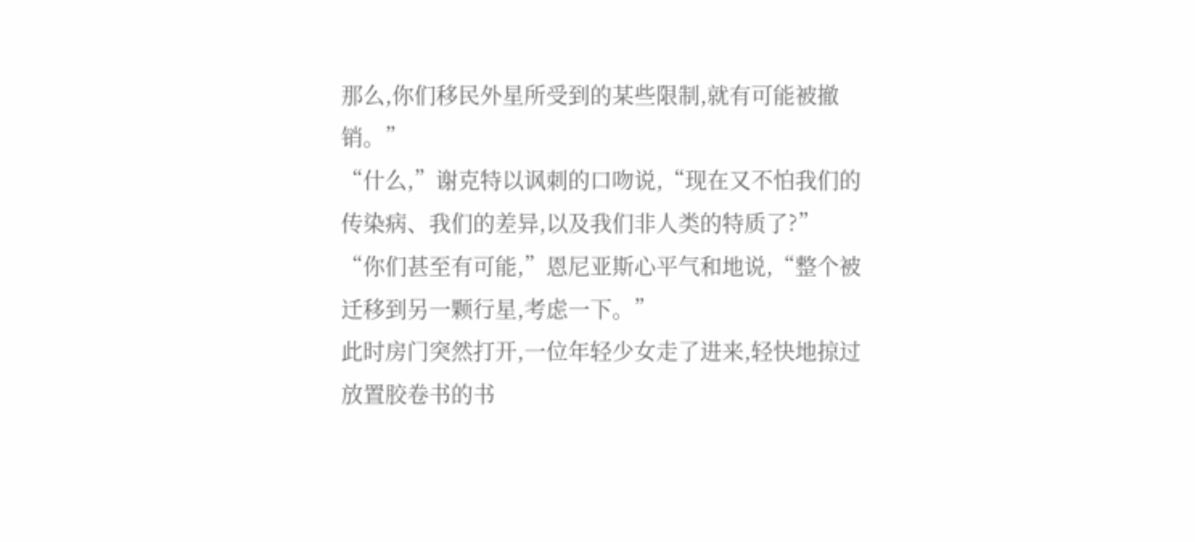那么,你们移民外星所受到的某些限制,就有可能被撤销。”
“什么,”谢克特以讽刺的口吻说,“现在又不怕我们的传染病、我们的差异,以及我们非人类的特质了?”
“你们甚至有可能,”恩尼亚斯心平气和地说,“整个被迁移到另一颗行星,考虑一下。”
此时房门突然打开,一位年轻少女走了进来,轻快地掠过放置胶卷书的书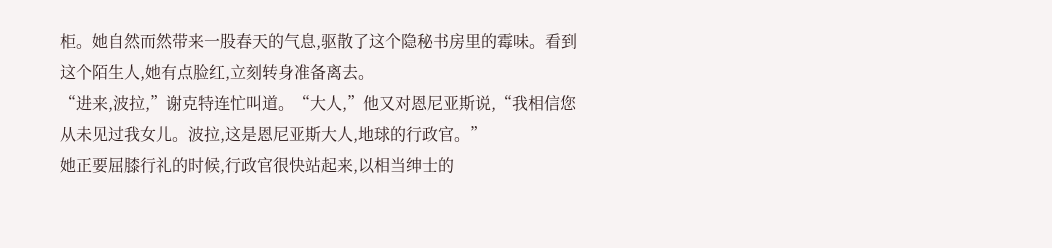柜。她自然而然带来一股春天的气息,驱散了这个隐秘书房里的霉味。看到这个陌生人,她有点脸红,立刻转身准备离去。
“进来,波拉,”谢克特连忙叫道。“大人,”他又对恩尼亚斯说,“我相信您从未见过我女儿。波拉,这是恩尼亚斯大人,地球的行政官。”
她正要屈膝行礼的时候,行政官很快站起来,以相当绅士的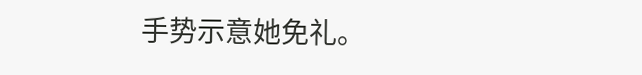手势示意她免礼。